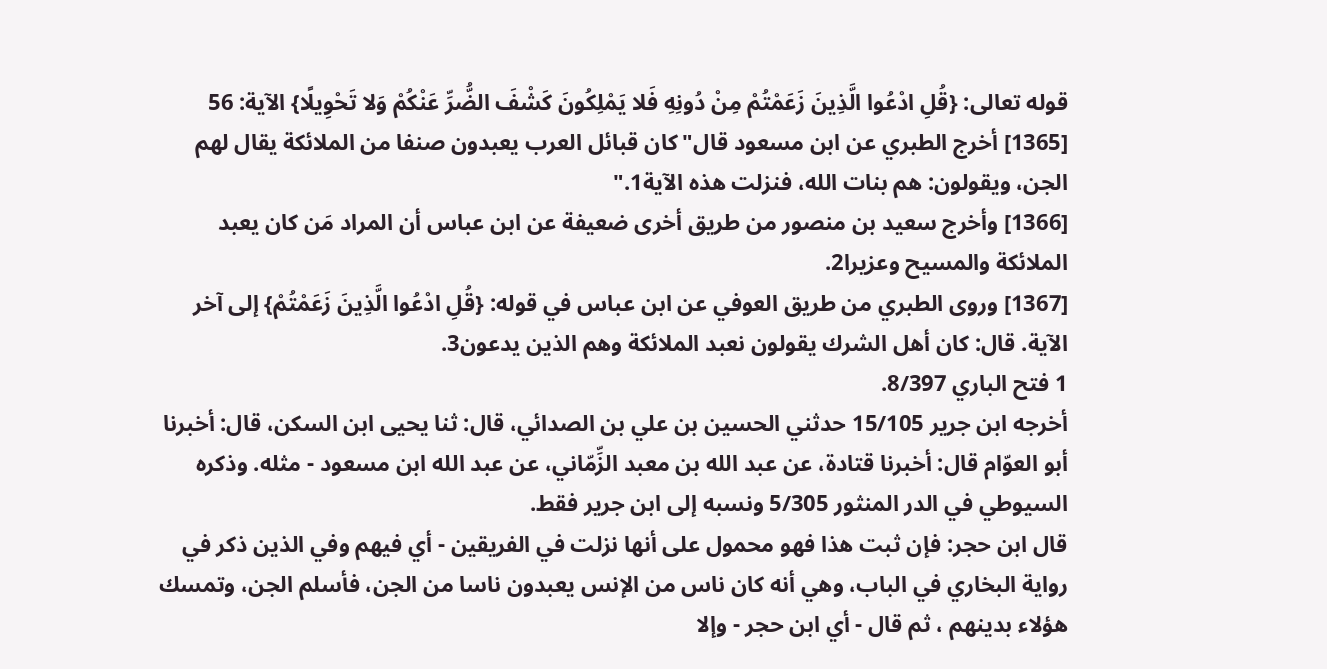قوله تعالى: {قُلِ ادْعُوا الَّذِينَ زَعَمْتُمْ مِنْ دُونِهِ فَلا يَمْلِكُونَ كَشْفَ الضُّرِّ عَنْكُمْ وَلا تَحْوِيلًا} الآية: 56
[1365] أخرج الطبري عن ابن مسعود قال"كان قبائل العرب يعبدون صنفا من الملائكة يقال لهم الجن، ويقولون: هم بنات الله، فنزلت هذه الآية1."
[1366] وأخرج سعيد بن منصور من طريق أخرى ضعيفة عن ابن عباس أن المراد مَن كان يعبد الملائكة والمسيح وعزيرا2.
[1367] وروى الطبري من طريق العوفي عن ابن عباس في قوله: {قُلِ ادْعُوا الَّذِينَ زَعَمْتُمْ} إلى آخر الآية. قال: كان أهل الشرك يقولون نعبد الملائكة وهم الذين يدعون3.
1 فتح الباري 8/397.
أخرجه ابن جرير 15/105 حدثني الحسين بن علي بن الصدائي، قال: ثنا يحيى ابن السكن، قال: أخبرنا أبو العوّام قال: أخبرنا قتادة، عن عبد الله بن معبد الزِّمّاني، عن عبد الله ابن مسعود - مثله. وذكره السيوطي في الدر المنثور 5/305 ونسبه إلى ابن جرير فقط.
قال ابن حجر: فإن ثبت هذا فهو محمول على أنها نزلت في الفريقين - أي فيهم وفي الذين ذكر في رواية البخاري في الباب، وهي أنه كان ناس من الإنس يعبدون ناسا من الجن، فأسلم الجن، وتمسك هؤلاء بدينهم ، ثم قال - أي ابن حجر - وإلا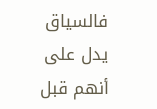فالسياق يدل على أنهم قبل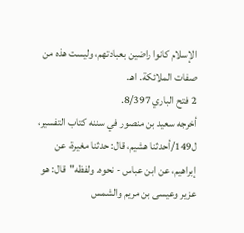الإسلام كانوا راضين بعبادتهم، وليست هذه من صفات الملائكة. اهـ.
2 فتح الباري 8/397.
أخرجه سعيد بن منصور في سننه كتاب التفسير، ل149/أحدثنا هشيم، قال: حدثنا مغيرة، عن إبراهيم، عن ابن عباس - نحوه. ولفظه"قال: هو عزير وعيسى بن مريم والشمس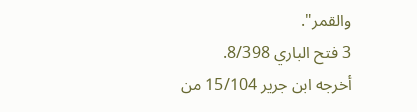والقمر".
3 فتح الباري 8/398.
أخرجه ابن جرير 15/104 من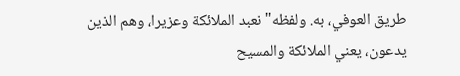طريق العوفي، به. ولفظه"نعبد الملائكة وعزيرا، وهم الذين يدعون، يعني الملائكة والمسيح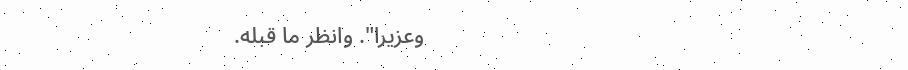وعزيرا". وانظر ما قبله.